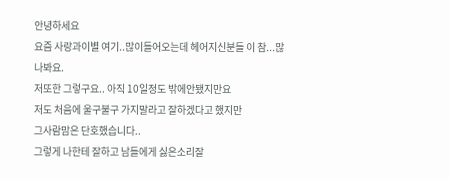안녕하세요
요즘 사랑과이별 여기..많이들어오는데 헤어지신분들 이 참...많나봐요.
저또한 그렇구요.. 아직 10일정도 밖에안됐지만요
저도 처음에 울구불구 가지말라고 잘하겠다고 했지만
그사람맘은 단호했습니다..
그렇게 나한테 잘하고 남들에게 싫은소리잘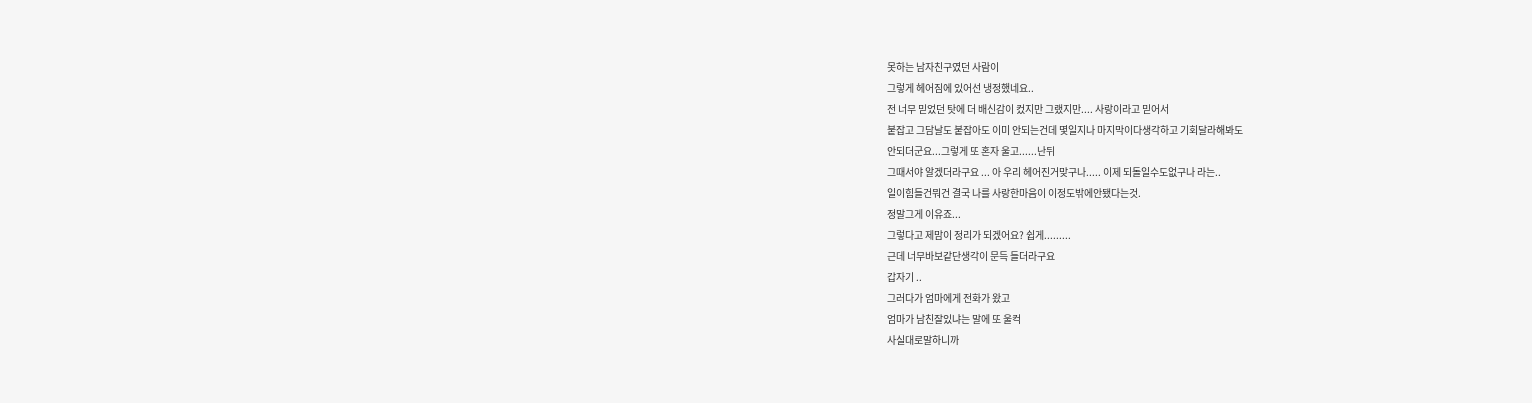못하는 남자친구였던 사람이
그렇게 헤어짐에 있어선 냉정했네요..
전 너무 믿었던 탓에 더 배신감이 컸지만 그랬지만.... 사랑이라고 믿어서
붙잡고 그담날도 붙잡아도 이미 안되는건데 몇일지나 마지막이다생각하고 기회달라해봐도
안되더군요...그렇게 또 혼자 울고......난뒤
그때서야 알겠더라구요 ... 아 우리 헤어진거맞구나..... 이제 되돌일수도없구나 라는..
일이힘들건뭐건 결국 나를 사랑한마음이 이정도밖에안됐다는것.
정말그게 이유죠...
그렇다고 제맘이 정리가 되겠어요? 쉽게.........
근데 너무바보같단생각이 문득 들더라구요
갑자기 ..
그러다가 엄마에게 전화가 왔고
엄마가 남친잘있냐는 말에 또 울컥
사실대로말하니까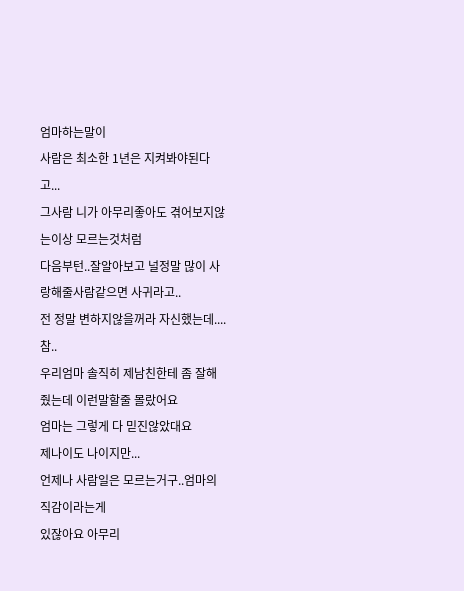엄마하는말이
사람은 최소한 1년은 지켜봐야된다고...
그사람 니가 아무리좋아도 겪어보지않는이상 모르는것처럼
다음부턴..잘알아보고 널정말 많이 사랑해줄사람같으면 사귀라고..
전 정말 변하지않을꺼라 자신했는데....참..
우리엄마 솔직히 제남친한테 좀 잘해줬는데 이런말할줄 몰랐어요
엄마는 그렇게 다 믿진않았대요
제나이도 나이지만...
언제나 사람일은 모르는거구..엄마의직감이라는게
있잖아요 아무리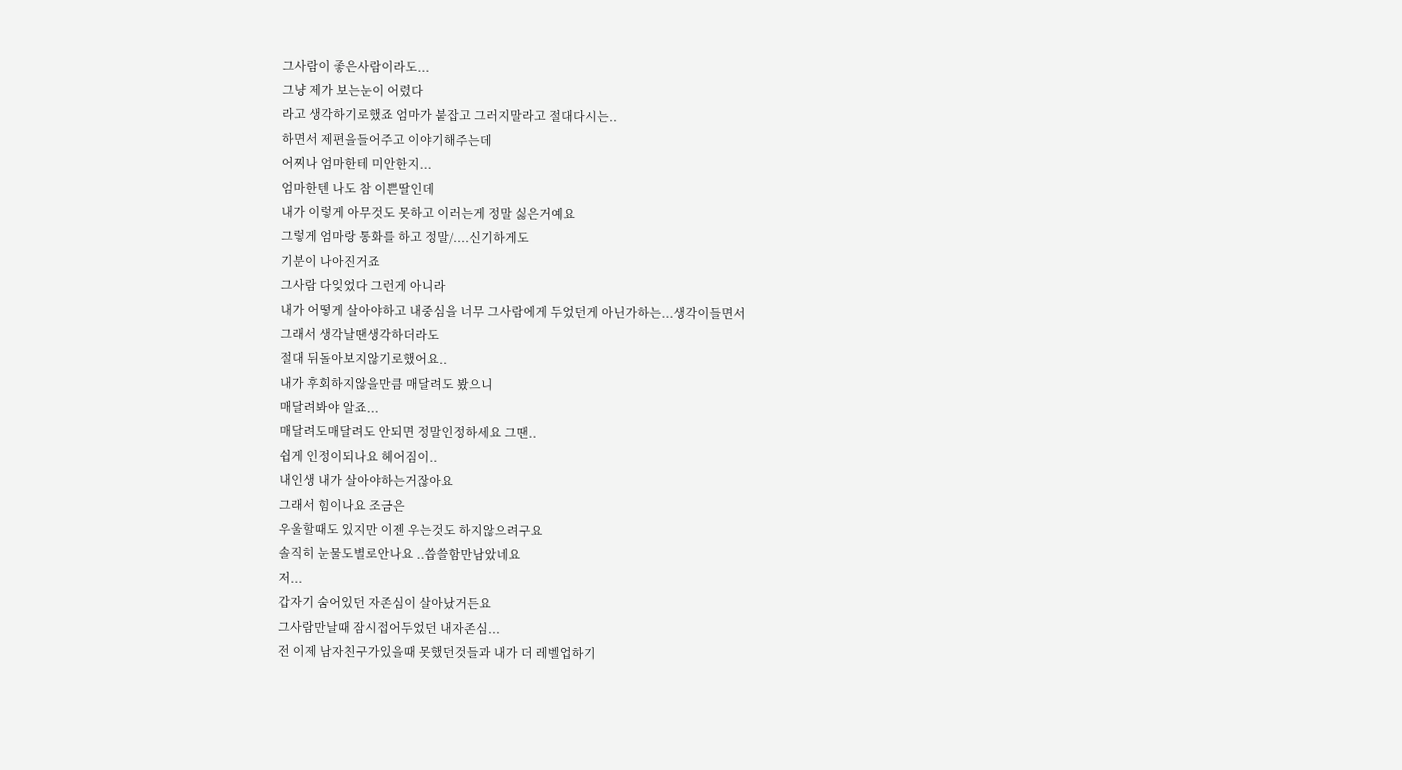그사람이 좋은사람이라도...
그냥 제가 보는눈이 어렸다
라고 생각하기로했죠 엄마가 붙잡고 그러지말라고 절대다시는..
하면서 제편을들어주고 이야기해주는데
어찌나 엄마한테 미안한지...
엄마한텐 나도 참 이쁜딸인데
내가 이렇게 아무것도 못하고 이러는게 정말 싫은거예요
그렇게 엄마랑 통화를 하고 정말/....신기하게도
기분이 나아진거죠
그사람 다잊었다 그런게 아니라
내가 어떻게 살아야하고 내중심을 너무 그사람에게 두었던게 아닌가하는...생각이들면서
그래서 생각날땐생각하더라도
절대 뒤돌아보지않기로했어요..
내가 후회하지않을만큼 매달려도 봤으니
매달려봐야 알죠...
매달려도매달려도 안되면 정말인정하세요 그땐..
쉽게 인정이되나요 헤어짐이..
내인생 내가 살아야하는거잖아요
그래서 힘이나요 조금은
우울할때도 있지만 이젠 우는것도 하지않으려구요
솔직히 눈물도별로안나요 ..씁쓸함만남았네요
저...
갑자기 숨어있던 자존심이 살아났거든요
그사람만날때 잠시접어두었던 내자존심...
전 이제 남자친구가있을때 못했던것들과 내가 더 레벨업하기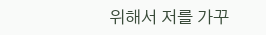위해서 저를 가꾸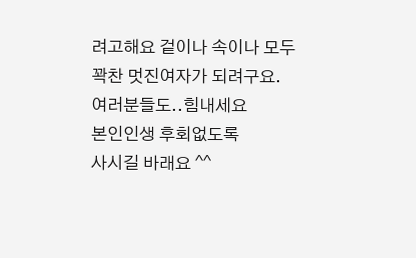려고해요 겉이나 속이나 모두 꽉찬 멋진여자가 되려구요.
여러분들도..힘내세요
본인인생 후회없도록
사시길 바래요 ^^